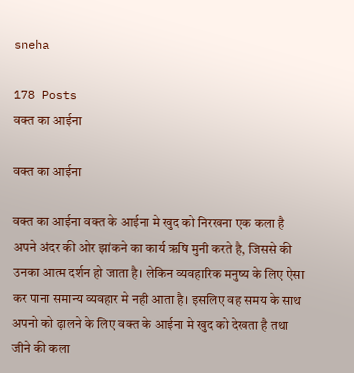sneha

178 Posts
वक्त का आईना

वक्त का आईना

वक्त का आईना वक्त के आईना मे खुद को निरखना एक कला है अपने अंदर की ओर झांकने का कार्य ऋषि मुनी करते है, जिससे की उनका आत्म दर्शन हो जाता है। लेकिन व्यवहारिक मनुष्य के लिए ऐसा कर पाना समान्य व्यवहार मे नही आता है। इसलिए वह समय के साथ अपनो को ढ़ालने के लिए वक्त के आईना मे खुद को देखता है तथा जीने की कला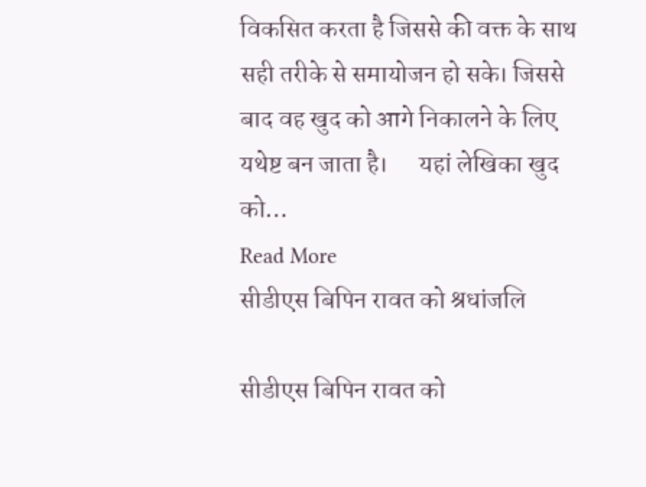विकसित करता है जिससे की वक्त के साथ सही तरीके से समायोजन हो सके। जिससे बाद वह खुद को आगे निकालने के लिए यथेष्ट बन जाता है।      यहां लेखिका खुद को…
Read More
सीडीएस बिपिन रावत को श्रधांजलि

सीडीएस बिपिन रावत को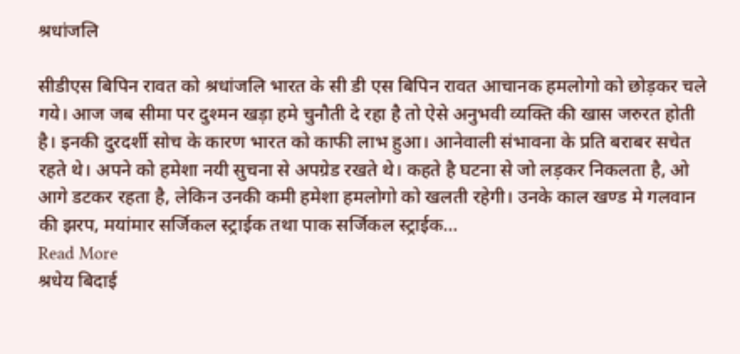श्रधांजलि

सीडीएस बिपिन रावत को श्रधांजलि भारत के सी डी एस बिपिन रावत आचानक हमलोगो को छोड़कर चले गये। आज जब सीमा पर दुश्मन खड़ा हमे चुनौती दे रहा है तो ऐसे अनुभवी व्यक्ति की खास जरुरत होती है। इनकी दुरदर्शी सोच के कारण भारत को काफी लाभ हुआ। आनेवाली संभावना के प्रति बराबर सचेत रहते थे। अपने को हमेशा नयी सुचना से अपग्रेड रखते थे। कहते है घटना से जो लड़कर निकलता है, ओ आगे डटकर रहता है, लेकिन उनकी कमी हमेशा हमलोगो को खलती रहेगी। उनके काल खण्ड मे गलवान की झरप, मयांमार सर्जिकल स्ट्राईक तथा पाक सर्जिकल स्ट्राईक…
Read More
श्रधेय बिदाई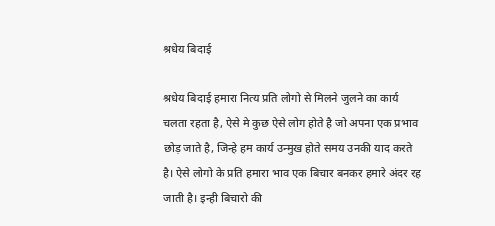श्रधेय बिदाई

श्रधेय बिदाई हमारा नित्य प्रति लोगो से मिलने जुलने का कार्य चलता रहता है, ऐसे मे कुछ ऐसे लोग होते है जो अपना एक प्रभाव छोड़ जाते है, जिन्हे हम कार्य उन्मुख होते समय उनकी याद करते है। ऐसे लोगो के प्रति हमारा भाव एक बिचार बनकर हमारे अंदर रह जाती है। इन्ही बिचारो की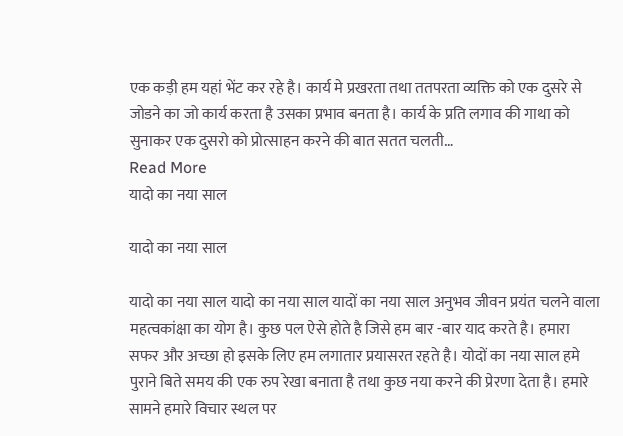एक कड़ी हम यहां भेंट कर रहे है। कार्य मे प्रखरता तथा ततपरता व्यक्ति को एक दुसरे से जोडने का जो कार्य करता है उसका प्रभाव बनता है। कार्य के प्रति लगाव की गाथा को सुनाकर एक दुसरो को प्रोत्साहन करने की बात सतत चलती…
Read More
यादो का नया साल

यादो का नया साल

यादो का नया साल यादो का नया साल यादों का नया साल अनुभव जीवन प्रयंत चलने वाला महत्वकांक्षा का योग है। कुछ पल ऐसे होते है जिसे हम बार -बार याद करते है। हमारा सफर और अच्छा हो इसके लिए हम लगातार प्रयासरत रहते है। योदों का नया साल हमे पुराने बिते समय की एक रुप रेखा बनाता है तथा कुछ नया करने की प्रेरणा देता है। हमारे सामने हमारे विचार स्थल पर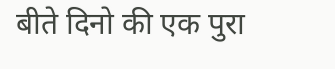बीते दिनो की एक पुरा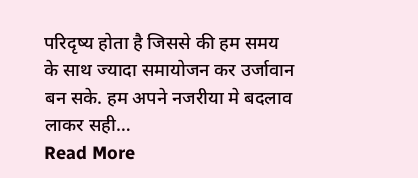परिदृष्य होता है जिससे की हम समय के साथ ज्यादा समायोजन कर उर्जावान बन सके. हम अपने नजरीया मे बदलाव लाकर सही…
Read More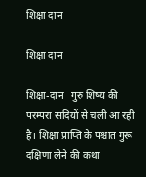शिक्षा दान

शिक्षा दान

शिक्षा-दान   गुरु शिष्य की परम्परा सदियों से चली आ रही है। शिक्षा प्राप्ति के पश्चात गुरू दक्षिणा लेने की कथा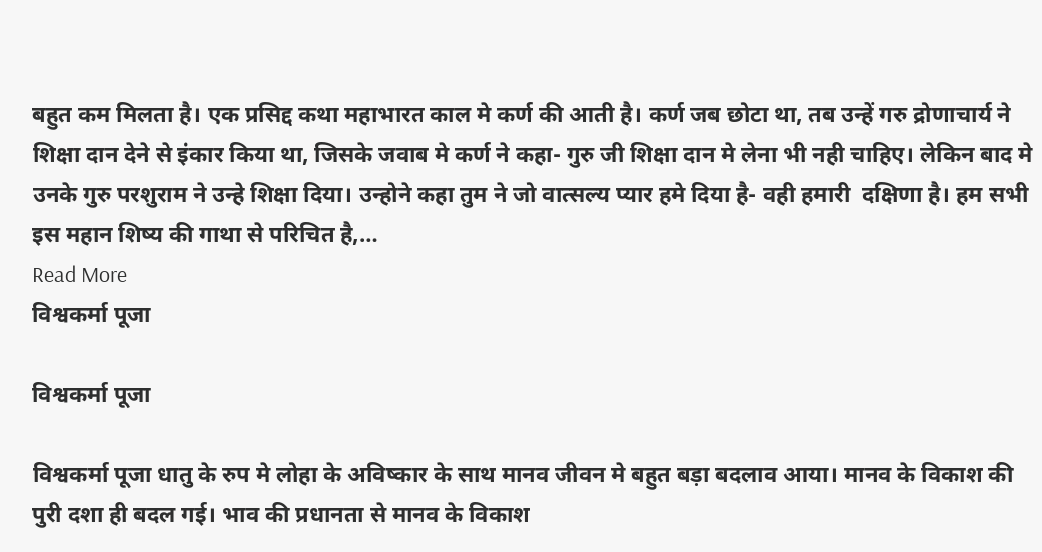बहुत कम मिलता है। एक प्रसिद्द कथा महाभारत काल मे कर्ण की आती है। कर्ण जब छोटा था, तब उन्हें गरु द्रोणाचार्य ने शिक्षा दान देने से इंकार किया था, जिसके जवाब मे कर्ण ने कहा- गुरु जी शिक्षा दान मे लेना भी नही चाहिए। लेकिन बाद मे उनके गुरु परशुराम ने उन्हे शिक्षा दिया। उन्होने कहा तुम ने जो वात्सल्य प्यार हमे दिया है- वही हमारी  दक्षिणा है। हम सभी इस महान शिष्य की गाथा से परिचित है,…
Read More
विश्वकर्मा पूजा

विश्वकर्मा पूजा

विश्वकर्मा पूजा धातु के रुप मे लोहा के अविष्कार के साथ मानव जीवन मे बहुत बड़ा बदलाव आया। मानव के विकाश की पुरी दशा ही बदल गई। भाव की प्रधानता से मानव के विकाश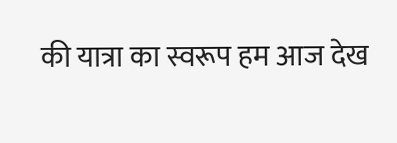की यात्रा का स्वरूप हम आज देख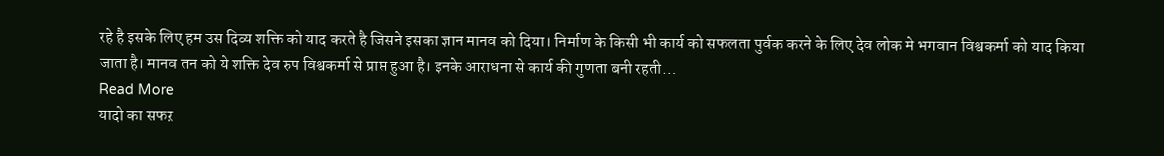रहे है इसके लिए हम उस दिव्य शक्ति को याद करते है जिसने इसका ज्ञान मानव को दिया। निर्माण के किसी भी कार्य को सफलता पुर्वक करने के लिए देव लोक मे भगवान विश्वकर्मा को याद किया जाता है। मानव तन को ये शक्ति देव रुप विश्वकर्मा से प्राप्त हुआ है। इनके आराधना से कार्य की गुणता बनी रहती…
Read More
यादो का सफऱ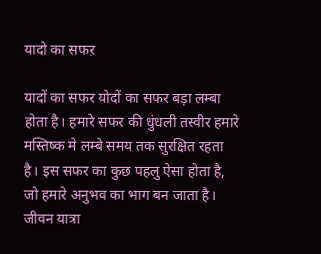यादो का सफऱ

यादों का सफर योदों का सफर बड़ा लम्बा होता है। हमारे सफर की धुंधली तस्वीर हमारे मस्तिष्क मे लम्बे समय तक सुरक्षित रहता है। इस सफर का कुछ पहलु ऐसा होता है, जो हमारे अनुभव का भाग बन जाता है। जीवन यात्रा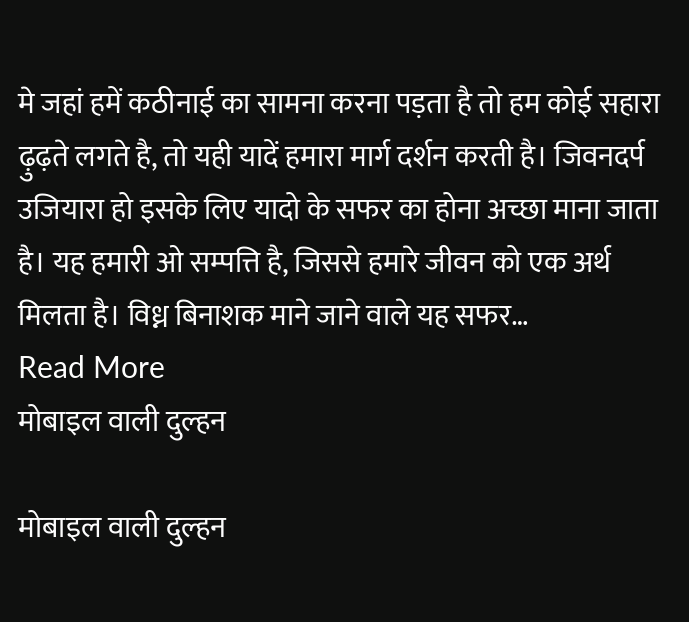मे जहां हमें कठीनाई का सामना करना पड़ता है तो हम कोई सहारा ढ़ुढ़ते लगते है, तो यही यादें हमारा मार्ग दर्शन करती है। जिवनदर्प उजियारा हो इसके लिए यादो के सफर का होना अच्छा माना जाता है। यह हमारी ओ सम्पत्ति है, जिससे हमारे जीवन को एक अर्थ मिलता है। विध्न बिनाशक माने जाने वाले यह सफर…
Read More
मोबाइल वाली दुल्हन

मोबाइल वाली दुल्हन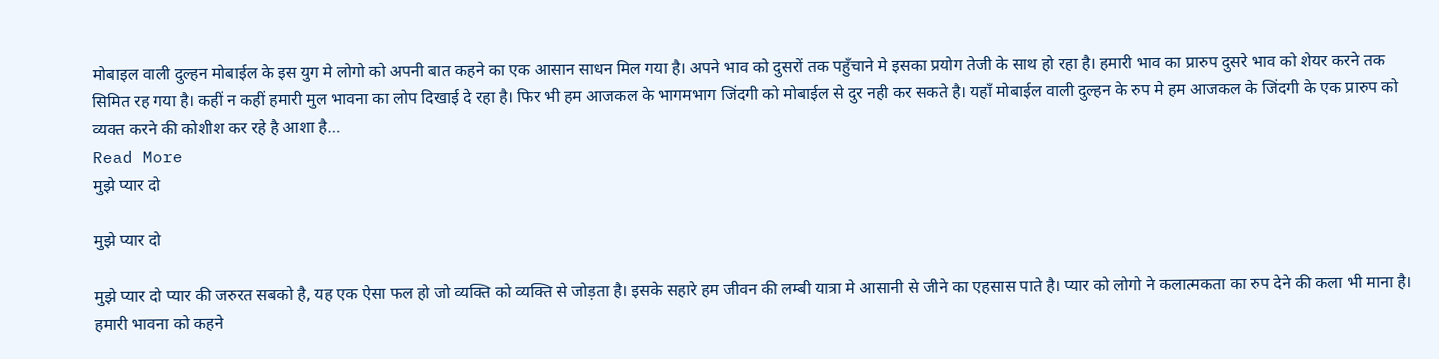मोबाइल वाली दुल्हन मोबाईल के इस युग मे लोगो को अपनी बात कहने का एक आसान साधन मिल गया है। अपने भाव को दुसरों तक पहुँचाने मे इसका प्रयोग तेजी के साथ हो रहा है। हमारी भाव का प्रारुप दुसरे भाव को शेयर करने तक सिमित रह गया है। कहीं न कहीं हमारी मुल भावना का लोप दिखाई दे रहा है। फिर भी हम आजकल के भागमभाग जिंदगी को मोबाईल से दुर नही कर सकते है। यहाँ मोबाईल वाली दुल्हन के रुप मे हम आजकल के जिंदगी के एक प्रारुप को व्यक्त करने की कोशीश कर रहे है आशा है…
Read More
मुझे प्यार दो

मुझे प्यार दो

मुझे प्यार दो प्यार की जरुरत सबको है, यह एक ऐसा फल हो जो व्यक्ति को व्यक्ति से जोड़ता है। इसके सहारे हम जीवन की लम्बी यात्रा मे आसानी से जीने का एहसास पाते है। प्यार को लोगो ने कलात्मकता का रुप देने की कला भी माना है। हमारी भावना को कहने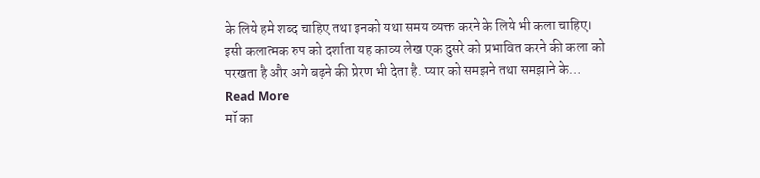के लिये हमे शब्द चाहिए तथा इनको यथा समय व्यक्त करने के लिये भी कला चाहिए। इसी कलात्मक रुप को दर्शाता यह काव्य लेख एक दुसरे को प्रभावित करने की कला को परखता है और अगे बढ़ने की प्रेरण भी देता है. प्यार को समझने तथा समझाने के…
Read More
मॉ का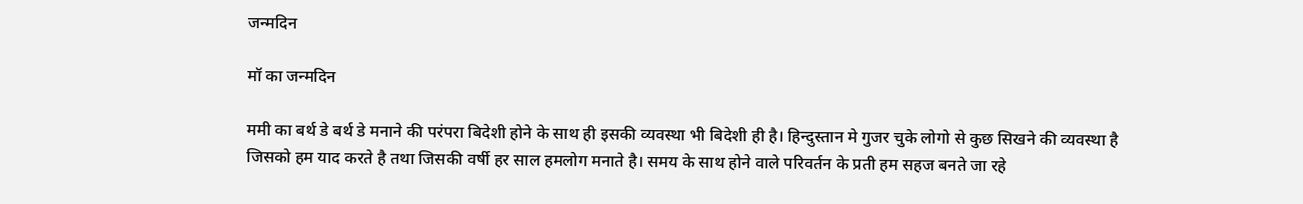जन्मदिन

मॉ का जन्मदिन

ममी का बर्थ डे बर्थ डे मनाने की परंपरा बिदेशी होने के साथ ही इसकी व्यवस्था भी बिदेशी ही है। हिन्दुस्तान मे गुजर चुके लोगो से कुछ सिखने की व्यवस्था है जिसको हम याद करते है तथा जिसकी वर्षी हर साल हमलोग मनाते है। समय के साथ होने वाले परिवर्तन के प्रती हम सहज बनते जा रहे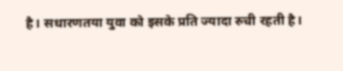है। सधारणतया युवा को इसके प्रति ज्यादा रुची रहती है।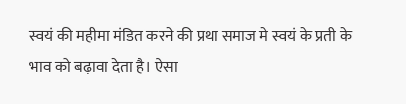स्वयं की महीमा मंडित करने की प्रथा समाज मे स्वयं के प्रती के भाव को बढ़ावा देता है। ऐसा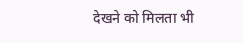देखने को मिलता भी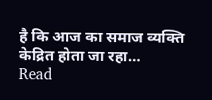है कि आज का समाज व्यक्ति केद्रित होता जा रहा…
Read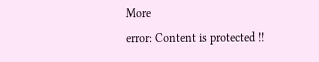More
error: Content is protected !!